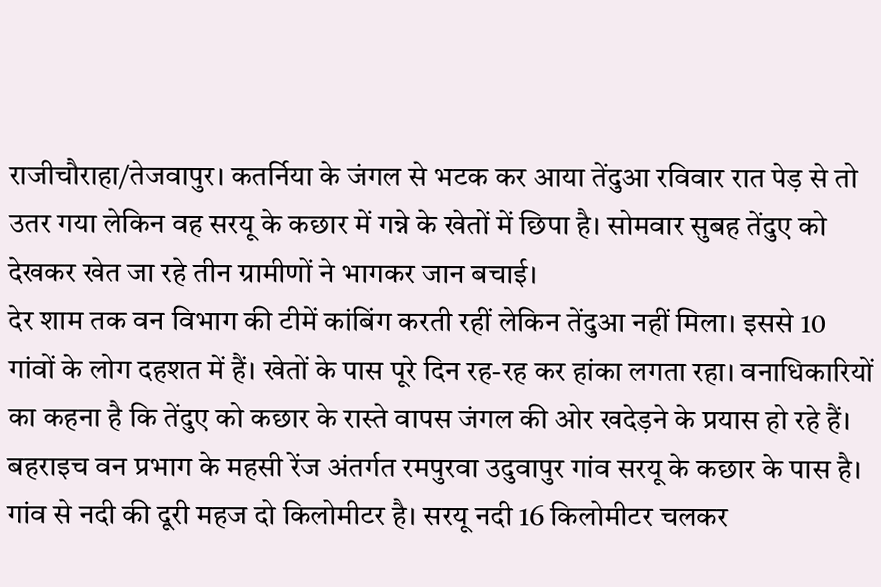राजीचौराहा/तेजवापुर। कतर्निया के जंगल से भटक कर आया तेंदुआ रविवार रात पेड़ से तो उतर गया लेकिन वह सरयू के कछार में गन्ने के खेतों में छिपा है। सोमवार सुबह तेंदुए को देखकर खेत जा रहे तीन ग्रामीणों ने भागकर जान बचाई।
देर शाम तक वन विभाग की टीमें कांबिंग करती रहीं लेकिन तेंदुआ नहीं मिला। इससे 10 गांवों के लोग दहशत में हैं। खेतों के पास पूरे दिन रह-रह कर हांका लगता रहा। वनाधिकारियों का कहना है कि तेंदुए को कछार के रास्ते वापस जंगल की ओर खदेड़ने के प्रयास हो रहे हैं।
बहराइच वन प्रभाग के महसी रेंज अंतर्गत रमपुरवा उदुवापुर गांव सरयू के कछार के पास है। गांव से नदी की दूरी महज दो किलोमीटर है। सरयू नदी 16 किलोमीटर चलकर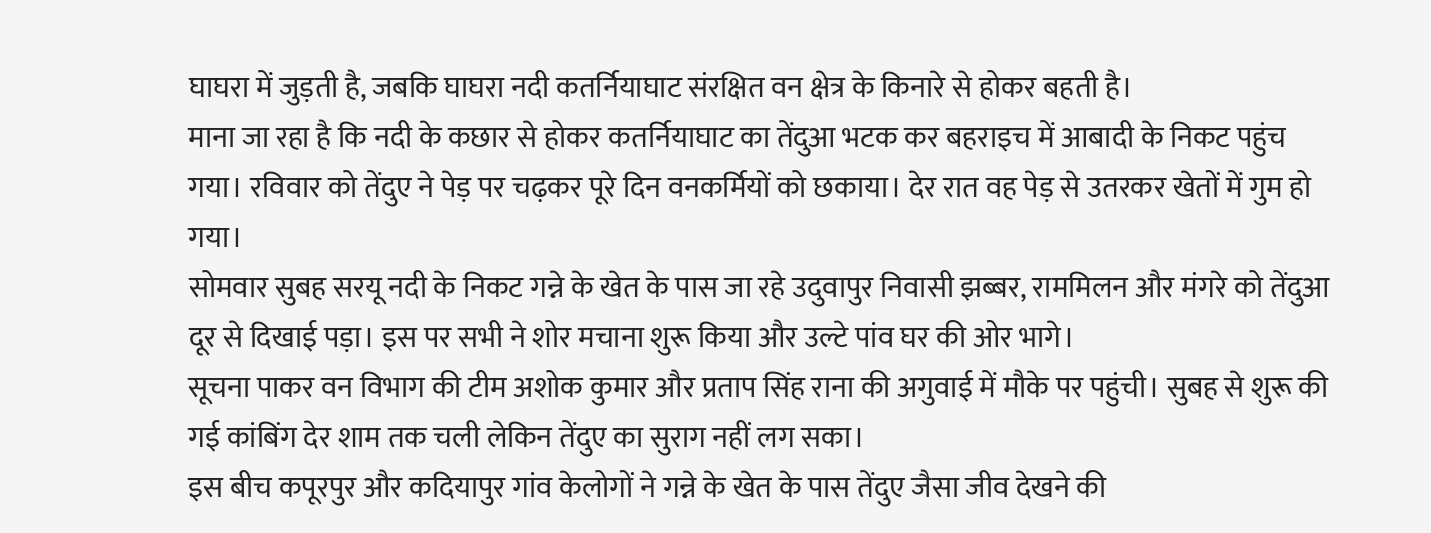घाघरा में जुड़ती है, जबकि घाघरा नदी कतर्नियाघाट संरक्षित वन क्षेत्र के किनारे से होकर बहती है।
माना जा रहा है कि नदी के कछार से होकर कतर्नियाघाट का तेंदुआ भटक कर बहराइच में आबादी के निकट पहुंच गया। रविवार को तेंदुए ने पेड़ पर चढ़कर पूरे दिन वनकर्मियों को छकाया। देर रात वह पेड़ से उतरकर खेतों में गुम हो गया।
सोमवार सुबह सरयू नदी के निकट गन्ने के खेत के पास जा रहे उदुवापुर निवासी झब्बर, राममिलन और मंगरे को तेंदुआ दूर से दिखाई पड़ा। इस पर सभी ने शोर मचाना शुरू किया और उल्टे पांव घर की ओर भागे।
सूचना पाकर वन विभाग की टीम अशोक कुमार और प्रताप सिंह राना की अगुवाई में मौके पर पहुंची। सुबह से शुरू की गई कांबिंग देर शाम तक चली लेकिन तेंदुए का सुराग नहीं लग सका।
इस बीच कपूरपुर और कदियापुर गांव केलोगों ने गन्ने के खेत के पास तेंदुए जैसा जीव देखने की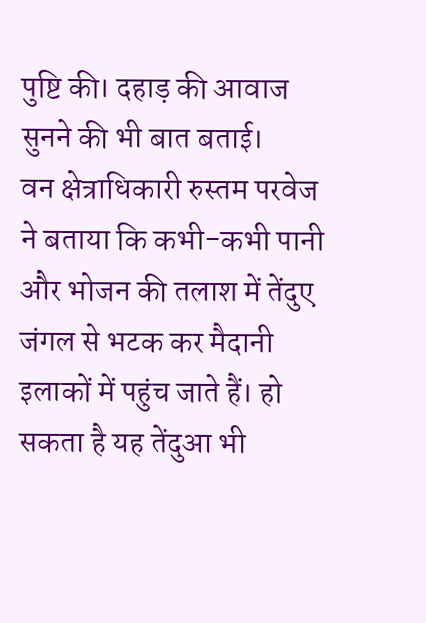पुष्टि की। दहाड़ की आवाज सुनने की भी बात बताई।
वन क्षेत्राधिकारी रुस्तम परवेज ने बताया कि कभी-कभी पानी और भोजन की तलाश में तेंदुए जंगल से भटक कर मैदानी इलाकों में पहुंच जाते हैं। हो सकता है यह तेंदुआ भी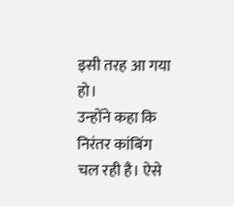इसी तरह आ गया हो।
उन्होंने कहा कि निरंतर कांबिंग चल रही है। ऐसे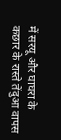में सरयू और घाघरा के कछार के रास्ते तेंदुआ वापस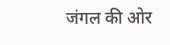जंगल की ओर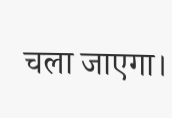चला जाएगा।